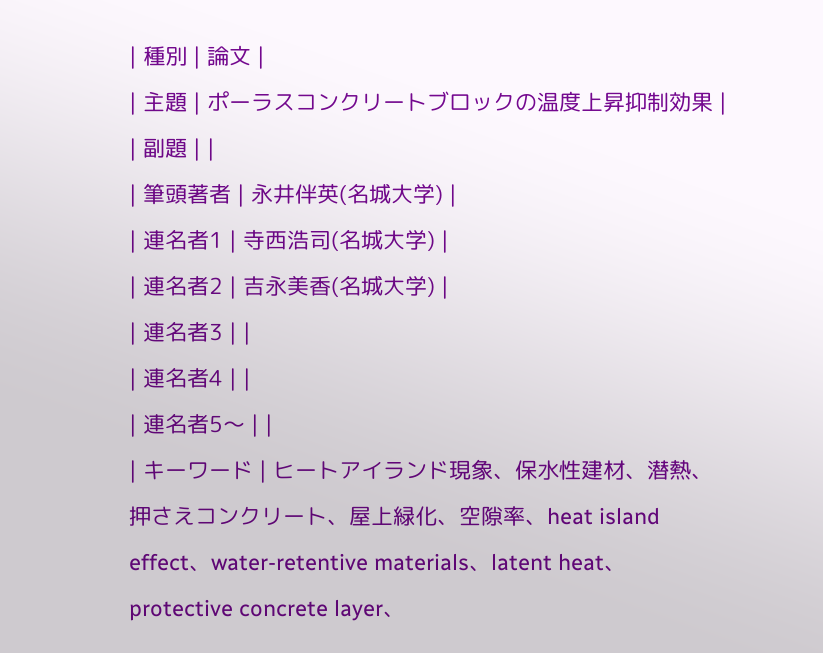| 種別 | 論文 |
| 主題 | ポーラスコンクリートブロックの温度上昇抑制効果 |
| 副題 | |
| 筆頭著者 | 永井伴英(名城大学) |
| 連名者1 | 寺西浩司(名城大学) |
| 連名者2 | 吉永美香(名城大学) |
| 連名者3 | |
| 連名者4 | |
| 連名者5〜 | |
| キーワード | ヒートアイランド現象、保水性建材、潜熱、押さえコンクリート、屋上緑化、空隙率、heat island effect、water-retentive materials、latent heat、protective concrete layer、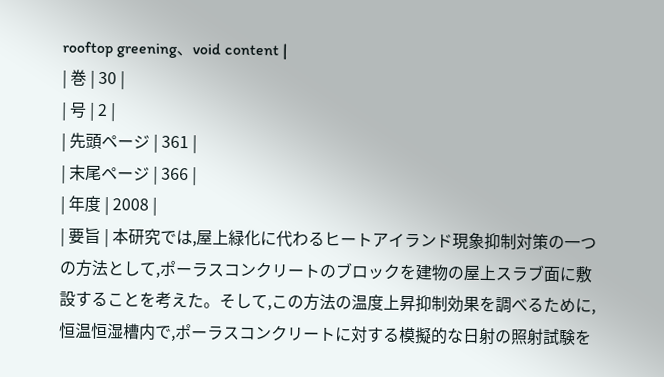rooftop greening、void content |
| 巻 | 30 |
| 号 | 2 |
| 先頭ページ | 361 |
| 末尾ページ | 366 |
| 年度 | 2008 |
| 要旨 | 本研究では,屋上緑化に代わるヒートアイランド現象抑制対策の一つの方法として,ポーラスコンクリートのブロックを建物の屋上スラブ面に敷設することを考えた。そして,この方法の温度上昇抑制効果を調べるために,恒温恒湿槽内で,ポーラスコンクリートに対する模擬的な日射の照射試験を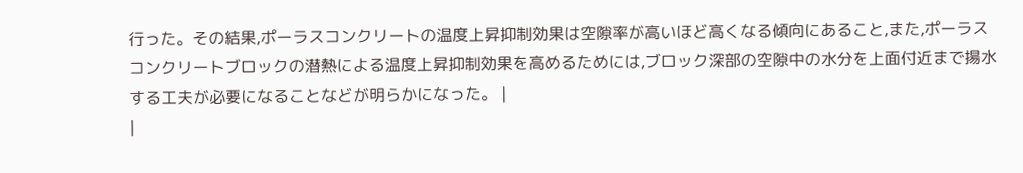行った。その結果,ポーラスコンクリートの温度上昇抑制効果は空隙率が高いほど高くなる傾向にあること,また,ポーラスコンクリートブロックの潜熱による温度上昇抑制効果を高めるためには,ブロック深部の空隙中の水分を上面付近まで揚水する工夫が必要になることなどが明らかになった。 |
|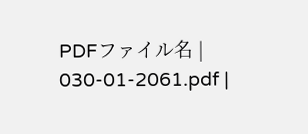PDFファイル名 | 030-01-2061.pdf |